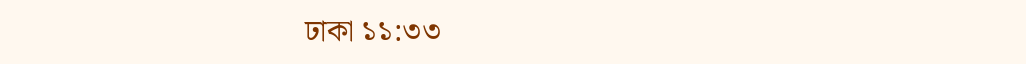ঢাকা ১১:৩৩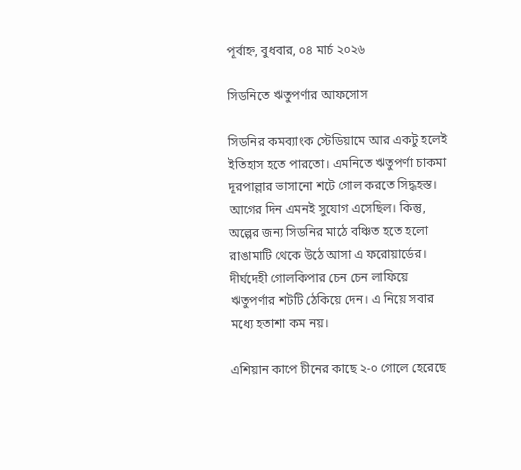পূর্বাহ্ন, বুধবার, ০৪ মার্চ ২০২৬

সিডনিতে ঋতুপর্ণার আফসোস

সিডনির কমব্যাংক স্টেডিয়ামে আর একটু হলেই ইতিহাস হতে পারতো। এমনিতে ঋতুপর্ণা চাকমা দূরপাল্লার ভাসানো শটে গোল করতে সিদ্ধহস্ত। আগের দিন এমনই সুযোগ এসেছিল। কিন্তু, অল্পের জন্য সিডনির মাঠে বঞ্চিত হতে হলো রাঙামাটি থেকে উঠে আসা এ ফরোয়ার্ডের। দীর্ঘদেহী গোলকিপার চেন চেন লাফিয়ে ঋতুপর্ণার শটটি ঠেকিয়ে দেন। এ নিয়ে সবার মধ্যে হতাশা কম নয়।

এশিয়ান কাপে চীনের কাছে ২-০ গোলে হেরেছে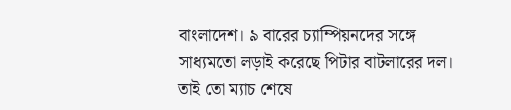বাংলাদেশ। ৯ বারের চ্যাম্পিয়নদের সঙ্গে সাধ্যমতো লড়াই করেছে পিটার বাটলারের দল। তাই তো ম্যাচ শেষে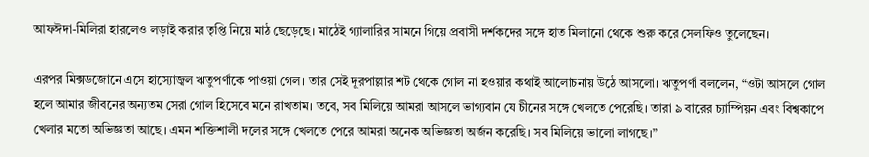আফঈদা-মিলিরা হারলেও লড়াই করার তৃপ্তি নিয়ে মাঠ ছেড়েছে। মাঠেই গ্যালারির সামনে গিয়ে প্রবাসী দর্শকদের সঙ্গে হাত মিলানো থেকে শুরু করে সেলফিও তুলেছেন।

এরপর মিক্সডজোনে এসে হাস্যোজ্বল ঋতুপর্ণাকে পাওয়া গেল। তার সেই দূরপাল্লার শট থেকে গোল না হওয়ার কথাই আলোচনায় উঠে আসলো। ঋতুপর্ণা বললেন, “ওটা আসলে গোল হলে আমার জীবনের অন্যতম সেরা গোল হিসেবে মনে রাখতাম। তবে, সব মিলিয়ে আমরা আসলে ভাগ্যবান যে চীনের সঙ্গে খেলতে পেরেছি। তারা ৯ বারের চ্যাম্পিয়ন এবং বিশ্বকাপে খেলার মতো অভিজ্ঞতা আছে। এমন শক্তিশালী দলের সঙ্গে খেলতে পেরে আমরা অনেক অভিজ্ঞতা অর্জন করেছি। সব মিলিয়ে ভালো লাগছে।”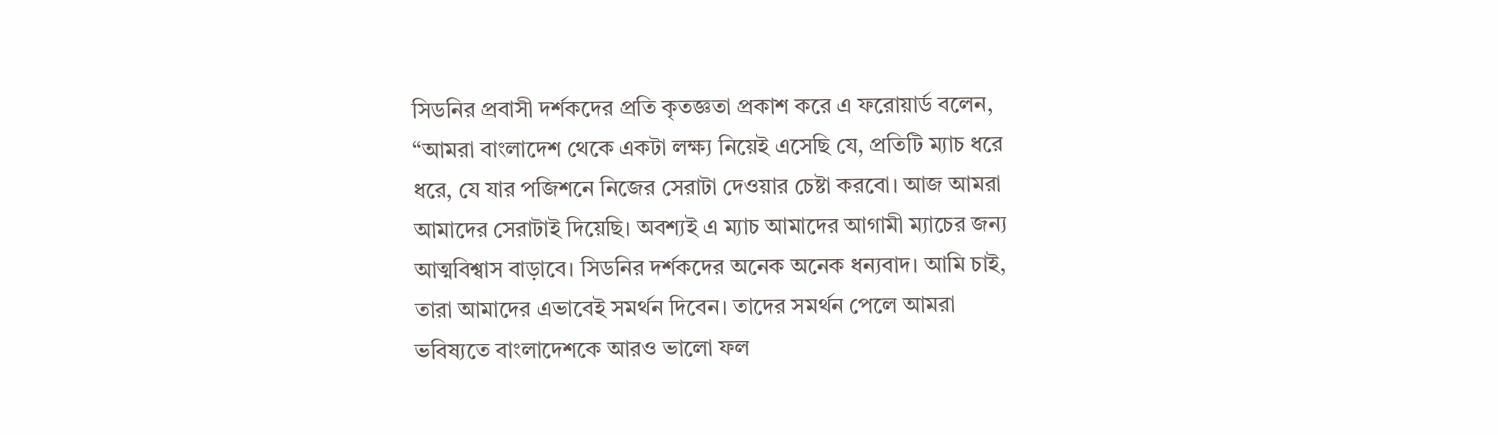সিডনির প্রবাসী দর্শকদের প্রতি কৃতজ্ঞতা প্রকাশ করে এ ফরোয়ার্ড বলেন, “আমরা বাংলাদেশ থেকে একটা লক্ষ্য নিয়েই এসেছি যে, প্রতিটি ম্যাচ ধরে ধরে, যে যার পজিশনে নিজের সেরাটা দেওয়ার চেষ্টা করবো। আজ আমরা আমাদের সেরাটাই দিয়েছি। অবশ্যই এ ম্যাচ আমাদের আগামী ম্যাচের জন্য আত্মবিশ্বাস বাড়াবে। সিডনির দর্শকদের অনেক অনেক ধন্যবাদ। আমি চাই, তারা আমাদের এভাবেই সমর্থন দিবেন। তাদের সমর্থন পেলে আমরা ভবিষ্যতে বাংলাদেশকে আরও ভালো ফল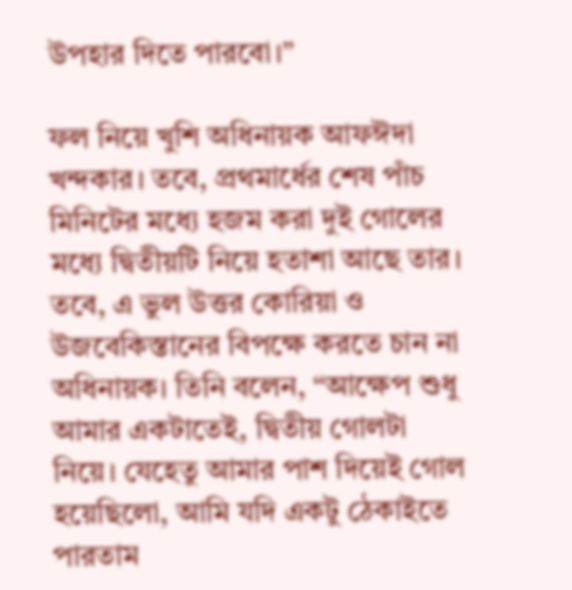উপহার দিতে পারবো।”

ফল নিয়ে খুশি অধিনায়ক আফঈদা খন্দকার। তবে, প্রথমার্ধের শেষ পাঁচ মিনিটের মধ্যে হজম করা দুই গোলের মধ্যে দ্বিতীয়টি নিয়ে হতাশা আছে তার। তবে, এ ভুল উত্তর কোরিয়া ও উজবেকিস্তানের বিপক্ষে করতে চান না অধিনায়ক। তিনি বলেন, “আক্ষেপ শুধু আমার একটাতেই, দ্বিতীয় গোলটা নিয়ে। যেহেতু আমার পাশ দিয়েই গোল হয়েছিলো, আমি যদি একটু ঠেকাইতে পারতাম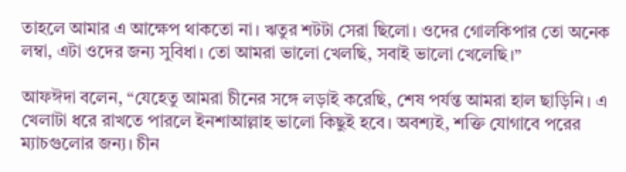তাহলে আমার এ আক্ষেপ থাকতো না। ঋতুর শটটা সেরা ছিলো। ওদের গোলকিপার তো অনেক লম্বা, এটা ওদের জন্য সুবিধা। তো আমরা ভালো খেলছি, সবাই ভালো খেলেছি।”

আফঈদা বলেন, “যেহেতু আমরা চীনের সঙ্গে লড়াই করেছি, শেষ পর্যন্ত আমরা হাল ছাড়িনি। এ খেলাটা ধরে রাখতে পারলে ইনশাআল্লাহ ভালো কিছুই হবে। অবশ্যই, শক্তি যোগাবে পরের ম্যাচগুলোর জন্য। চীন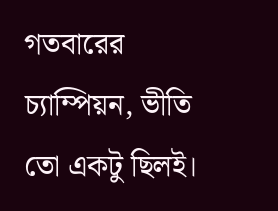গতবারের চ্যাম্পিয়ন, ভীতি তো একটু ছিলই।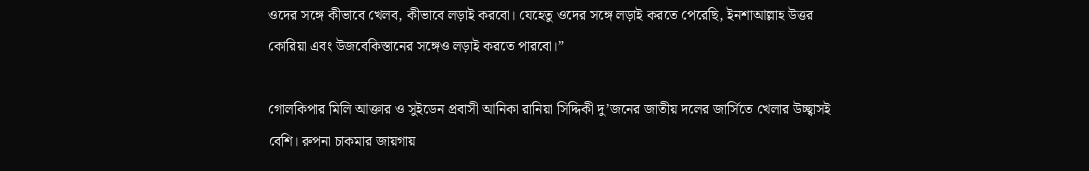ওদের সঙ্গে কীভাবে খেলব, কীভাবে লড়াই করবো। যেহেতু ওদের সঙ্গে লড়াই করতে পেরেছি, ইনশাআল্লাহ উত্তর কোরিয়া এবং উজবেকিস্তানের সঙ্গেও লড়াই করতে পারবো।”

গোলকিপার মিলি আক্তার ও সুইডেন প্রবাসী আনিকা রানিয়া সিদ্দিকী দু’জনের জাতীয় দলের জার্সিতে খেলার উচ্ছ্বাসই বেশি। রুপনা চাকমার জায়গায়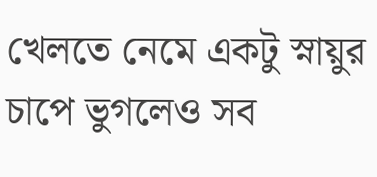খেলতে নেমে একটু স্নায়ুর চাপে ভুগলেও সব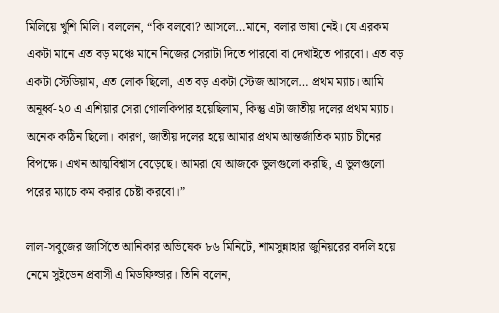মিলিয়ে খুশি মিলি। বললেন, “কি বলবো? আসলে…মানে, বলার ভাষা নেই। যে এরকম একটা মানে এত বড় মঞ্চে মানে নিজের সেরাটা দিতে পারবো বা দেখাইতে পারবো। এত বড় একটা স্টেডিয়াম, এত লোক ছিলো, এত বড় একটা স্টেজ আসলে… প্রথম ম্যাচ। আমি অনূর্ধ্ব-২০ এ এশিয়ার সেরা গোলকিপার হয়েছিলাম, কিন্তু এটা জাতীয় দলের প্রথম ম্যাচ। অনেক কঠিন ছিলো। কারণ, জাতীয় দলের হয়ে আমার প্রথম আন্তর্জাতিক ম্যাচ চীনের বিপক্ষে। এখন আত্মবিশ্বাস বেড়েছে। আমরা যে আজকে ভুলগুলো করছি, এ ভুলগুলো পরের ম্যাচে কম করার চেষ্টা করবো।”

লাল-সবুজের জার্সিতে আনিকার অভিষেক ৮৬ মিনিটে, শামসুন্নাহার জুনিয়রের বদলি হয়ে নেমে সুইডেন প্রবাসী এ মিডফিল্ডার। তিনি বলেন,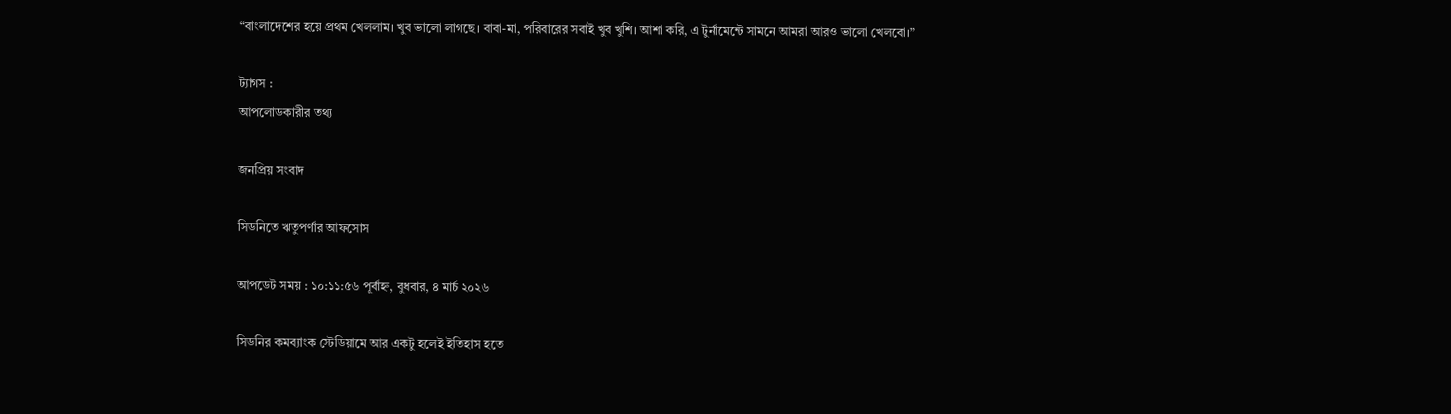“বাংলাদেশের হয়ে প্রথম খেললাম। খুব ভালো লাগছে। বাবা-মা, পরিবারের সবাই খুব খুশি। আশা করি, এ টুর্নামেন্টে সামনে আমরা আরও ভালো খেলবো।”

ট্যাগস :
আপলোডকারীর তথ্য

জনপ্রিয় সংবাদ

সিডনিতে ঋতুপর্ণার আফসোস

আপডেট সময় : ১০:১১:৫৬ পূর্বাহ্ন, বুধবার, ৪ মার্চ ২০২৬

সিডনির কমব্যাংক স্টেডিয়ামে আর একটু হলেই ইতিহাস হতে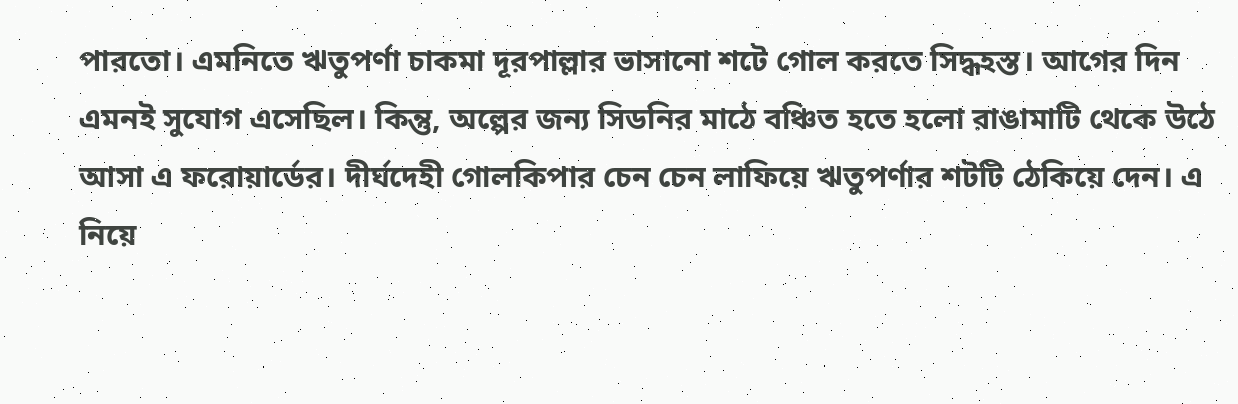পারতো। এমনিতে ঋতুপর্ণা চাকমা দূরপাল্লার ভাসানো শটে গোল করতে সিদ্ধহস্ত। আগের দিন এমনই সুযোগ এসেছিল। কিন্তু, অল্পের জন্য সিডনির মাঠে বঞ্চিত হতে হলো রাঙামাটি থেকে উঠে আসা এ ফরোয়ার্ডের। দীর্ঘদেহী গোলকিপার চেন চেন লাফিয়ে ঋতুপর্ণার শটটি ঠেকিয়ে দেন। এ নিয়ে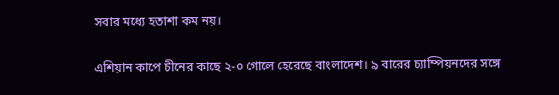সবার মধ্যে হতাশা কম নয়।

এশিয়ান কাপে চীনের কাছে ২-০ গোলে হেরেছে বাংলাদেশ। ৯ বারের চ্যাম্পিয়নদের সঙ্গে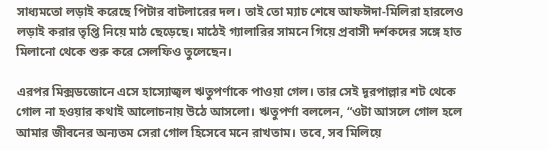সাধ্যমতো লড়াই করেছে পিটার বাটলারের দল। তাই তো ম্যাচ শেষে আফঈদা-মিলিরা হারলেও লড়াই করার তৃপ্তি নিয়ে মাঠ ছেড়েছে। মাঠেই গ্যালারির সামনে গিয়ে প্রবাসী দর্শকদের সঙ্গে হাত মিলানো থেকে শুরু করে সেলফিও তুলেছেন।

এরপর মিক্সডজোনে এসে হাস্যোজ্বল ঋতুপর্ণাকে পাওয়া গেল। তার সেই দূরপাল্লার শট থেকে গোল না হওয়ার কথাই আলোচনায় উঠে আসলো। ঋতুপর্ণা বললেন, “ওটা আসলে গোল হলে আমার জীবনের অন্যতম সেরা গোল হিসেবে মনে রাখতাম। তবে, সব মিলিয়ে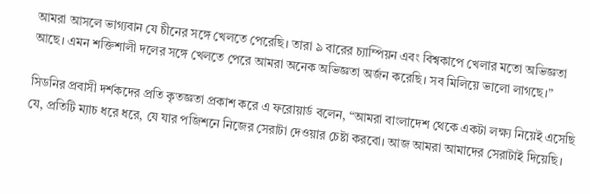আমরা আসলে ভাগ্যবান যে চীনের সঙ্গে খেলতে পেরেছি। তারা ৯ বারের চ্যাম্পিয়ন এবং বিশ্বকাপে খেলার মতো অভিজ্ঞতা আছে। এমন শক্তিশালী দলের সঙ্গে খেলতে পেরে আমরা অনেক অভিজ্ঞতা অর্জন করেছি। সব মিলিয়ে ভালো লাগছে।”

সিডনির প্রবাসী দর্শকদের প্রতি কৃতজ্ঞতা প্রকাশ করে এ ফরোয়ার্ড বলেন, “আমরা বাংলাদেশ থেকে একটা লক্ষ্য নিয়েই এসেছি যে, প্রতিটি ম্যাচ ধরে ধরে, যে যার পজিশনে নিজের সেরাটা দেওয়ার চেষ্টা করবো। আজ আমরা আমাদের সেরাটাই দিয়েছি।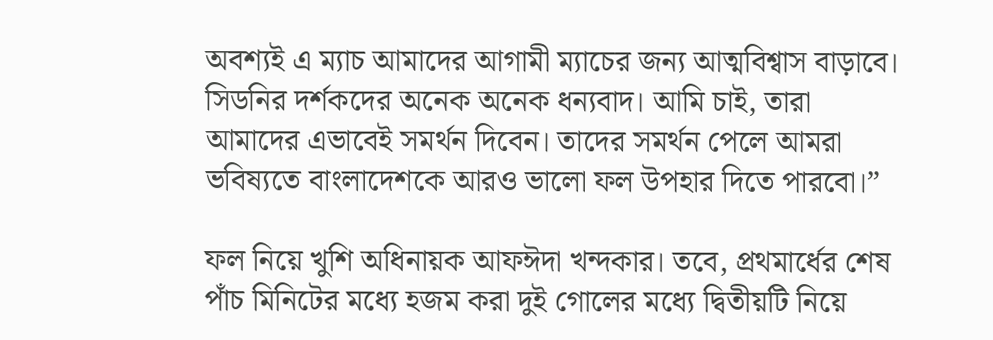অবশ্যই এ ম্যাচ আমাদের আগামী ম্যাচের জন্য আত্মবিশ্বাস বাড়াবে। সিডনির দর্শকদের অনেক অনেক ধন্যবাদ। আমি চাই, তারা আমাদের এভাবেই সমর্থন দিবেন। তাদের সমর্থন পেলে আমরা ভবিষ্যতে বাংলাদেশকে আরও ভালো ফল উপহার দিতে পারবো।”

ফল নিয়ে খুশি অধিনায়ক আফঈদা খন্দকার। তবে, প্রথমার্ধের শেষ পাঁচ মিনিটের মধ্যে হজম করা দুই গোলের মধ্যে দ্বিতীয়টি নিয়ে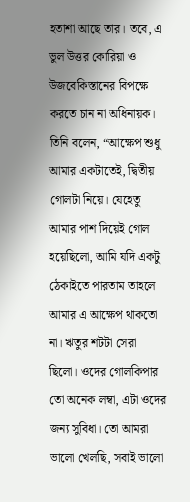হতাশা আছে তার। তবে, এ ভুল উত্তর কোরিয়া ও উজবেকিস্তানের বিপক্ষে করতে চান না অধিনায়ক। তিনি বলেন, “আক্ষেপ শুধু আমার একটাতেই, দ্বিতীয় গোলটা নিয়ে। যেহেতু আমার পাশ দিয়েই গোল হয়েছিলো, আমি যদি একটু ঠেকাইতে পারতাম তাহলে আমার এ আক্ষেপ থাকতো না। ঋতুর শটটা সেরা ছিলো। ওদের গোলকিপার তো অনেক লম্বা, এটা ওদের জন্য সুবিধা। তো আমরা ভালো খেলছি, সবাই ভালো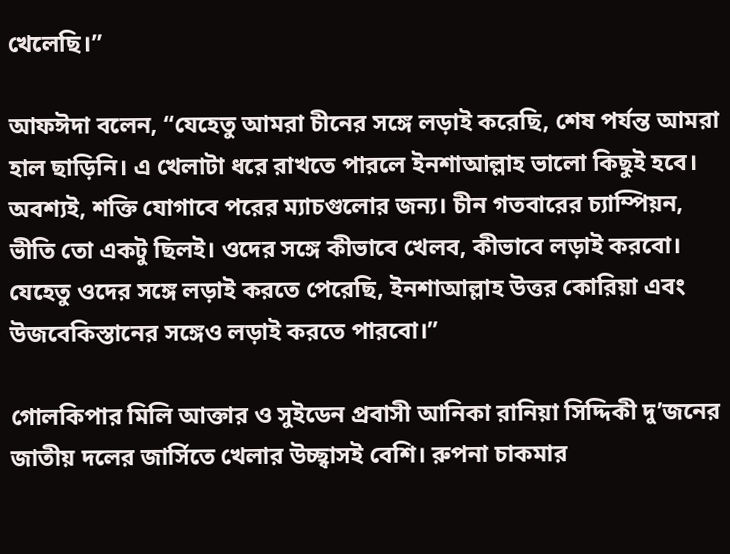খেলেছি।”

আফঈদা বলেন, “যেহেতু আমরা চীনের সঙ্গে লড়াই করেছি, শেষ পর্যন্ত আমরা হাল ছাড়িনি। এ খেলাটা ধরে রাখতে পারলে ইনশাআল্লাহ ভালো কিছুই হবে। অবশ্যই, শক্তি যোগাবে পরের ম্যাচগুলোর জন্য। চীন গতবারের চ্যাম্পিয়ন, ভীতি তো একটু ছিলই। ওদের সঙ্গে কীভাবে খেলব, কীভাবে লড়াই করবো। যেহেতু ওদের সঙ্গে লড়াই করতে পেরেছি, ইনশাআল্লাহ উত্তর কোরিয়া এবং উজবেকিস্তানের সঙ্গেও লড়াই করতে পারবো।”

গোলকিপার মিলি আক্তার ও সুইডেন প্রবাসী আনিকা রানিয়া সিদ্দিকী দু’জনের জাতীয় দলের জার্সিতে খেলার উচ্ছ্বাসই বেশি। রুপনা চাকমার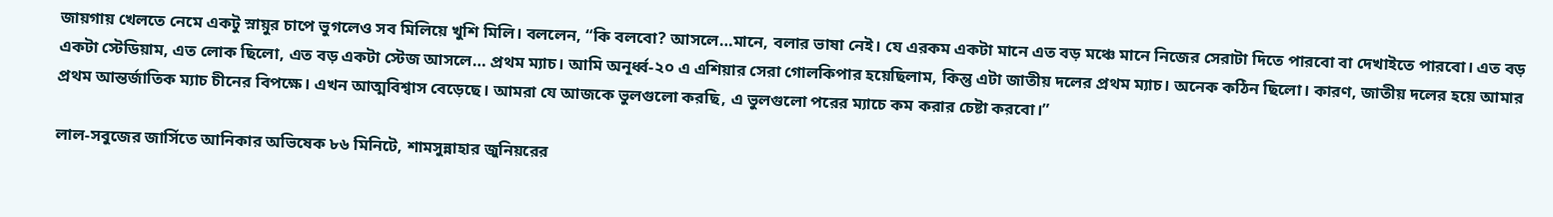জায়গায় খেলতে নেমে একটু স্নায়ুর চাপে ভুগলেও সব মিলিয়ে খুশি মিলি। বললেন, “কি বলবো? আসলে…মানে, বলার ভাষা নেই। যে এরকম একটা মানে এত বড় মঞ্চে মানে নিজের সেরাটা দিতে পারবো বা দেখাইতে পারবো। এত বড় একটা স্টেডিয়াম, এত লোক ছিলো, এত বড় একটা স্টেজ আসলে… প্রথম ম্যাচ। আমি অনূর্ধ্ব-২০ এ এশিয়ার সেরা গোলকিপার হয়েছিলাম, কিন্তু এটা জাতীয় দলের প্রথম ম্যাচ। অনেক কঠিন ছিলো। কারণ, জাতীয় দলের হয়ে আমার প্রথম আন্তর্জাতিক ম্যাচ চীনের বিপক্ষে। এখন আত্মবিশ্বাস বেড়েছে। আমরা যে আজকে ভুলগুলো করছি, এ ভুলগুলো পরের ম্যাচে কম করার চেষ্টা করবো।”

লাল-সবুজের জার্সিতে আনিকার অভিষেক ৮৬ মিনিটে, শামসুন্নাহার জুনিয়রের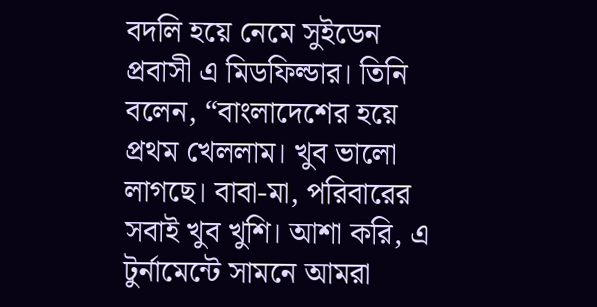বদলি হয়ে নেমে সুইডেন প্রবাসী এ মিডফিল্ডার। তিনি বলেন, “বাংলাদেশের হয়ে প্রথম খেললাম। খুব ভালো লাগছে। বাবা-মা, পরিবারের সবাই খুব খুশি। আশা করি, এ টুর্নামেন্টে সামনে আমরা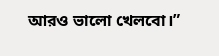আরও ভালো খেলবো।”